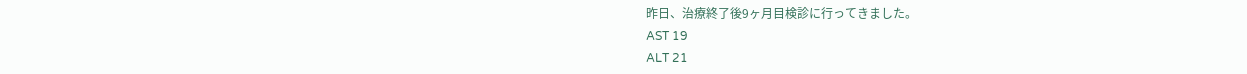昨日、治療終了後9ヶ月目検診に行ってきました。
AST 19
ALT 21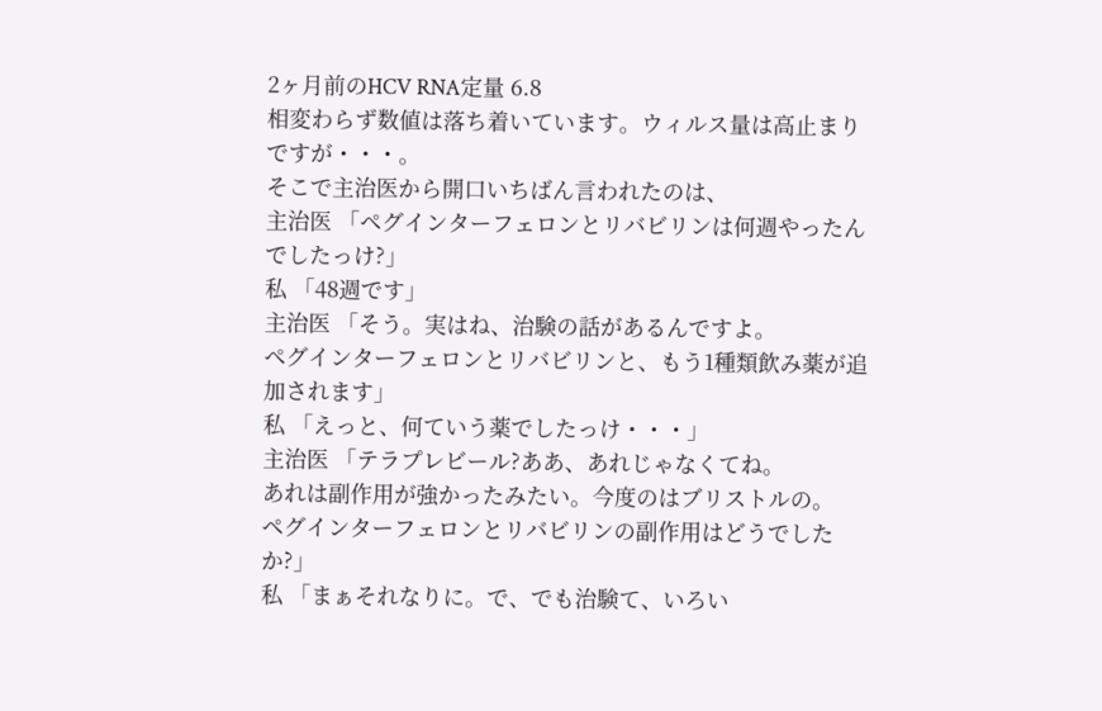2ヶ月前のHCV RNA定量 6.8
相変わらず数値は落ち着いています。ウィルス量は高止まりですが・・・。
そこで主治医から開口いちばん言われたのは、
主治医 「ペグインターフェロンとリバビリンは何週やったんでしたっけ?」
私 「48週です」
主治医 「そう。実はね、治験の話があるんですよ。
ペグインターフェロンとリバビリンと、もう1種類飲み薬が追加されます」
私 「えっと、何ていう薬でしたっけ・・・」
主治医 「テラプレビール?ああ、あれじゃなくてね。
あれは副作用が強かったみたい。今度のはブリストルの。
ペグインターフェロンとリバビリンの副作用はどうでしたか?」
私 「まぁそれなりに。で、でも治験て、いろい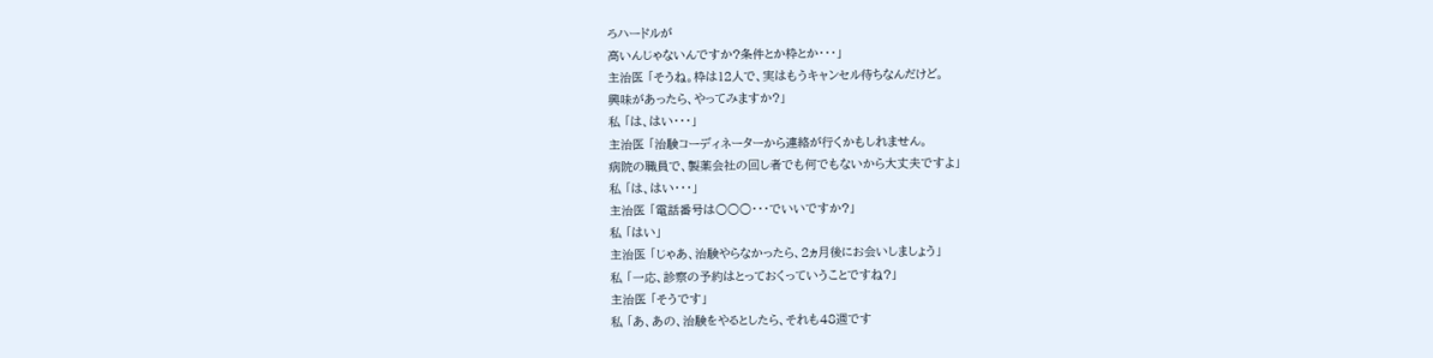ろハードルが
高いんじゃないんですか?条件とか枠とか・・・」
主治医 「そうね。枠は12人で、実はもうキャンセル待ちなんだけど。
興味があったら、やってみますか?」
私 「は、はい・・・」
主治医 「治験コーディネーターから連絡が行くかもしれません。
病院の職員で、製薬会社の回し者でも何でもないから大丈夫ですよ」
私 「は、はい・・・」
主治医 「電話番号は○○○・・・でいいですか?」
私 「はい」
主治医 「じゃあ、治験やらなかったら、2ヵ月後にお会いしましょう」
私 「一応、診察の予約はとっておくっていうことですね?」
主治医 「そうです」
私 「あ、あの、治験をやるとしたら、それも48週です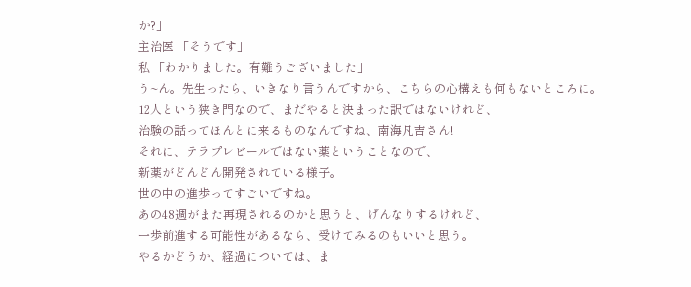か?」
主治医 「そうです」
私 「わかりました。有難うございました」
う~ん。先生ったら、いきなり言うんですから、こちらの心構えも何もないところに。
12人という狭き門なので、まだやると決まった訳ではないけれど、
治験の話ってほんとに来るものなんですね、南海凡吉さん!
それに、テラプレビールではない薬ということなので、
新薬がどんどん開発されている様子。
世の中の進歩ってすごいですね。
あの48週がまた再現されるのかと思うと、げんなりするけれど、
一歩前進する可能性があるなら、受けてみるのもいいと思う。
やるかどうか、経過については、ま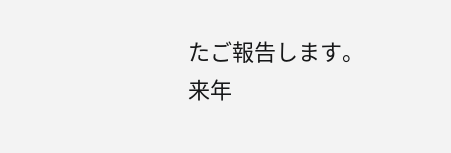たご報告します。
来年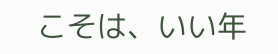こそは、いい年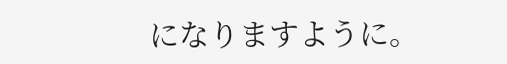になりますように。